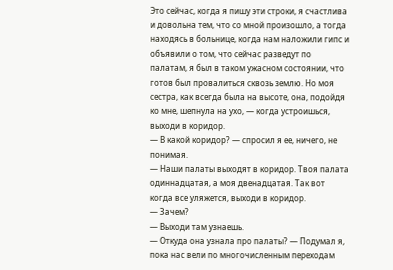Это сейчас, когда я пишу эти строки, я счастлива и довольна тем, что со мной произошло, а тогда находясь в больнице, когда нам наложили гипс и объявили о том, что сейчас разведут по палатам, я был в таком ужасном состоянии, что готов был провалиться сквозь землю. Но моя сестра, как всегда была на высоте, она, подойдя ко мне, шепнула на ухо, — когда устроишься, выходи в коридор.
— В какой коридор? — спросил я ее, ничего, не понимая.
— Наши палаты выходят в коридор. Твоя палата одиннадцатая, а моя двенадцатая. Так вот когда все уляжется, выходи в коридор.
— Зачем?
— Выходи там узнаешь.
— Откуда она узнала про палаты? — Подумал я, пока нас вели по многочисленным переходам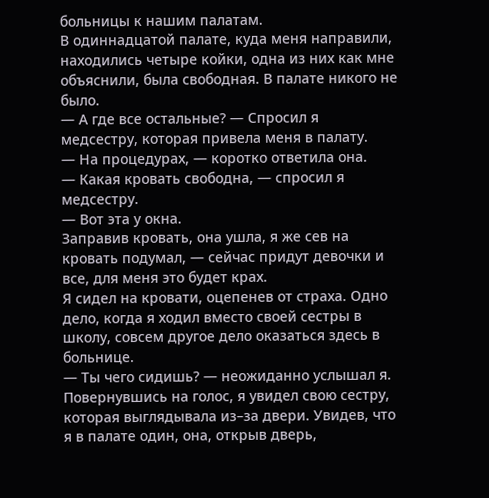больницы к нашим палатам.
В одиннадцатой палате, куда меня направили, находились четыре койки, одна из них как мне объяснили, была свободная. В палате никого не было.
— А где все остальные? — Спросил я медсестру, которая привела меня в палату.
— На процедурах, — коротко ответила она.
— Какая кровать свободна, — спросил я медсестру.
— Вот эта у окна.
Заправив кровать, она ушла, я же сев на кровать подумал, — сейчас придут девочки и все, для меня это будет крах.
Я сидел на кровати, оцепенев от страха. Одно дело, когда я ходил вместо своей сестры в школу, совсем другое дело оказаться здесь в больнице.
— Ты чего сидишь? — неожиданно услышал я.
Повернувшись на голос, я увидел свою сестру, которая выглядывала из–за двери. Увидев, что я в палате один, она, открыв дверь,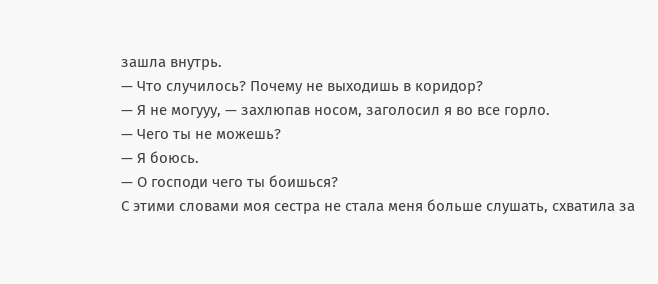зашла внутрь.
— Что случилось? Почему не выходишь в коридор?
— Я не могууу, — захлюпав носом, заголосил я во все горло.
— Чего ты не можешь?
— Я боюсь.
— О господи чего ты боишься?
С этими словами моя сестра не стала меня больше слушать, схватила за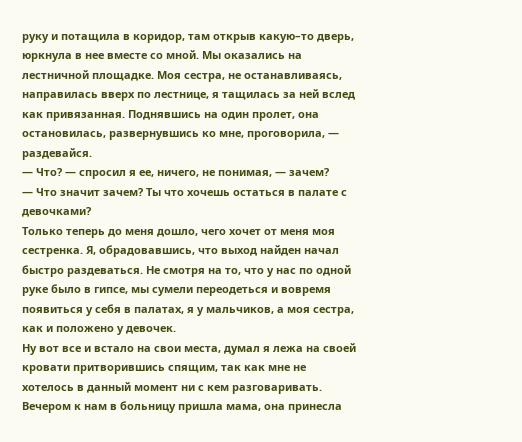руку и потащила в коридор, там открыв какую–то дверь, юркнула в нее вместе со мной. Мы оказались на лестничной площадке. Моя сестра, не останавливаясь, направилась вверх по лестнице, я тащилась за ней вслед как привязанная. Поднявшись на один пролет, она остановилась, развернувшись ко мне, проговорила, — раздевайся.
— Что? — спросил я ее, ничего, не понимая, — зачем?
— Что значит зачем? Ты что хочешь остаться в палате с девочками?
Только теперь до меня дошло, чего хочет от меня моя сестренка. Я, обрадовавшись, что выход найден начал быстро раздеваться. Не смотря на то, что у нас по одной руке было в гипсе, мы сумели переодеться и вовремя появиться у себя в палатах, я у мальчиков, а моя сестра, как и положено у девочек.
Ну вот все и встало на свои места, думал я лежа на своей кровати притворившись спящим, так как мне не хотелось в данный момент ни с кем разговаривать.
Вечером к нам в больницу пришла мама, она принесла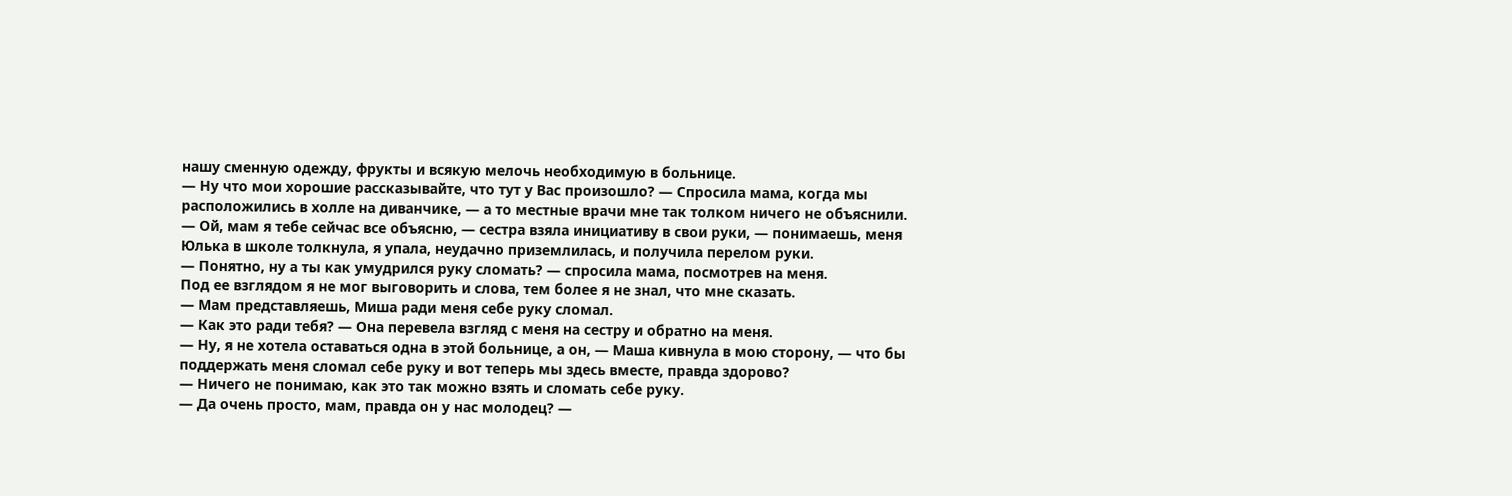нашу сменную одежду, фрукты и всякую мелочь необходимую в больнице.
— Ну что мои хорошие рассказывайте, что тут у Вас произошло? — Спросила мама, когда мы расположились в холле на диванчике, — а то местные врачи мне так толком ничего не объяснили.
— Ой, мам я тебе сейчас все объясню, — сестра взяла инициативу в свои руки, — понимаешь, меня Юлька в школе толкнула, я упала, неудачно приземлилась, и получила перелом руки.
— Понятно, ну а ты как умудрился руку сломать? — спросила мама, посмотрев на меня.
Под ее взглядом я не мог выговорить и слова, тем более я не знал, что мне сказать.
— Мам представляешь, Миша ради меня себе руку сломал.
— Как это ради тебя? — Она перевела взгляд с меня на сестру и обратно на меня.
— Ну, я не хотела оставаться одна в этой больнице, а он, — Маша кивнула в мою сторону, — что бы поддержать меня сломал себе руку и вот теперь мы здесь вместе, правда здорово?
— Ничего не понимаю, как это так можно взять и сломать себе руку.
— Да очень просто, мам, правда он у нас молодец? —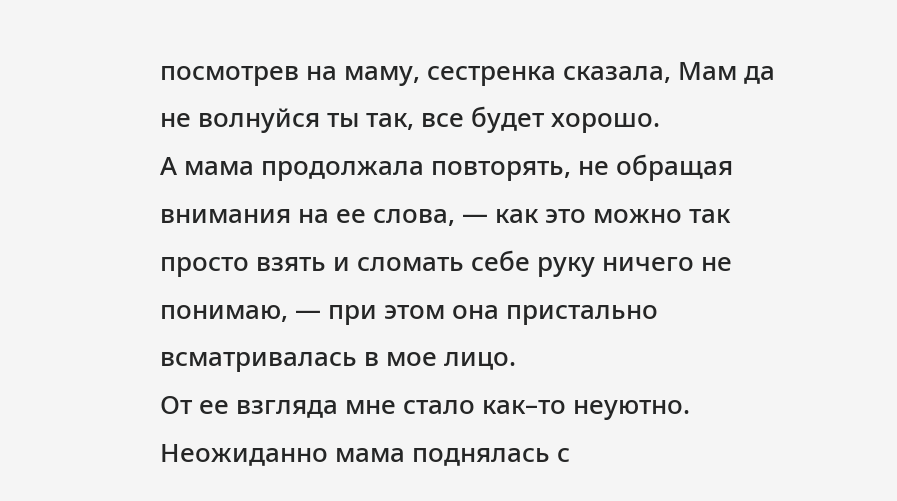посмотрев на маму, сестренка сказала, Мам да не волнуйся ты так, все будет хорошо.
А мама продолжала повторять, не обращая внимания на ее слова, — как это можно так просто взять и сломать себе руку ничего не понимаю, — при этом она пристально всматривалась в мое лицо.
От ее взгляда мне стало как–то неуютно.
Неожиданно мама поднялась с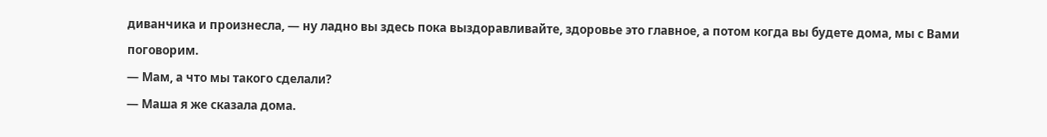диванчика и произнесла, — ну ладно вы здесь пока выздоравливайте, здоровье это главное, а потом когда вы будете дома, мы с Вами поговорим.
— Мам, а что мы такого сделали?
— Маша я же сказала дома.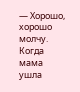— Хорошо, хорошо молчу.
Когда мама ушла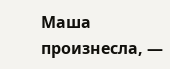Маша произнесла, —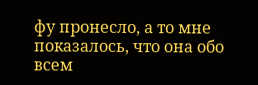фу пронесло, а то мне показалось, что она обо всем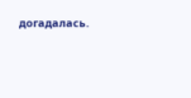догадалась.